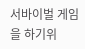서바이벌 게임을 하기위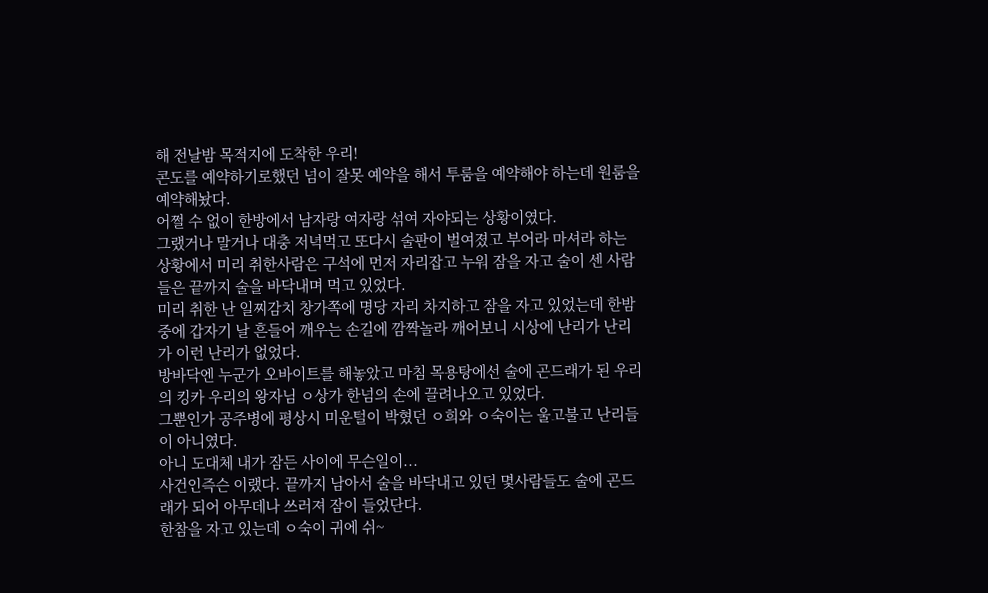해 전날밤 목적지에 도착한 우리!
콘도를 예약하기로했던 넘이 잘못 예약을 해서 투룸을 예약해야 하는데 원룸을 예약해놨다.
어쩔 수 없이 한방에서 남자랑 여자랑 섞여 자야되는 상황이였다.
그랬거나 말거나 대충 저녁먹고 또다시 술판이 벌여졌고 부어라 마셔라 하는 상황에서 미리 취한사람은 구석에 먼저 자리잡고 누워 잠을 자고 술이 센 사람들은 끝까지 술을 바닥내며 먹고 있었다.
미리 취한 난 일찌감치 창가쪽에 명당 자리 차지하고 잠을 자고 있었는데 한밤중에 갑자기 날 흔들어 깨우는 손길에 깜짝놀라 깨어보니 시상에 난리가 난리가 이런 난리가 없었다.
방바닥엔 누군가 오바이트를 해놓았고 마침 목용탕에선 술에 곤드래가 된 우리의 킹카 우리의 왕자님 ㅇ상가 한넘의 손에 끌려나오고 있었다.
그뿐인가 공주병에 평상시 미운털이 박혔던 ㅇ희와 ㅇ숙이는 울고불고 난리들이 아니였다.
아니 도대체 내가 잠든 사이에 무슨일이...
사건인즉슨 이랬다. 끝까지 남아서 술을 바닥내고 있던 몇사람들도 술에 곤드래가 되어 아무데나 쓰러져 잠이 들었단다.
한참을 자고 있는데 ㅇ숙이 귀에 쉬~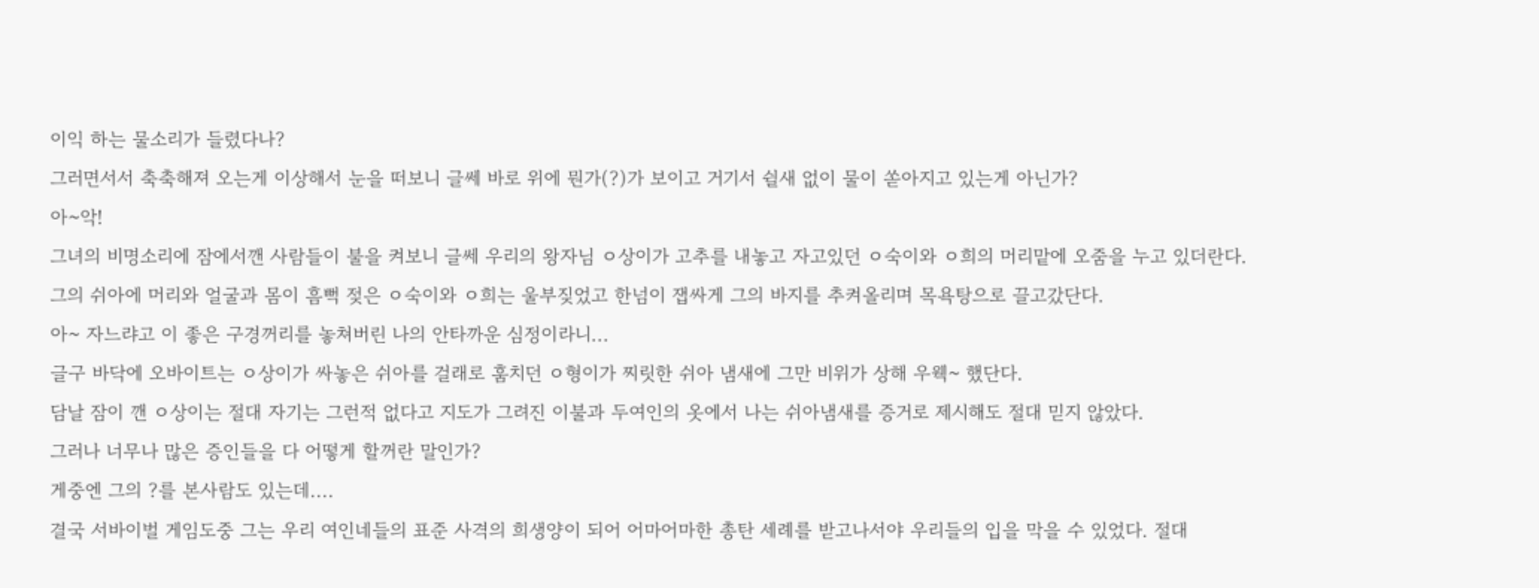이익 하는 물소리가 들렸다나?
그러면서서 축축해져 오는게 이상해서 눈을 떠보니 글쎄 바로 위에 뭔가(?)가 보이고 거기서 쉴새 없이 물이 쏟아지고 있는게 아닌가?
아~악!
그녀의 비명소리에 잠에서깬 사람들이 불을 켜보니 글쎄 우리의 왕자님 ㅇ상이가 고추를 내놓고 자고있던 ㅇ숙이와 ㅇ희의 머리맡에 오줌을 누고 있더란다.
그의 쉬아에 머리와 얼굴과 몸이 흠뻑 젖은 ㅇ숙이와 ㅇ희는 울부짖었고 한넘이 잽싸게 그의 바지를 추켜올리며 목욕탕으로 끌고갔단다.
아~ 자느랴고 이 좋은 구경꺼리를 놓쳐버린 나의 안타까운 심정이라니...
글구 바닥에 오바이트는 ㅇ상이가 싸놓은 쉬아를 걸래로 훔치던 ㅇ형이가 찌릿한 쉬아 냄새에 그만 비위가 상해 우웩~ 했단다.
담날 잠이 깬 ㅇ상이는 절대 자기는 그런적 없다고 지도가 그려진 이불과 두여인의 옷에서 나는 쉬아냄새를 증거로 제시해도 절대 믿지 않았다.
그러나 너무나 많은 증인들을 다 어떻게 할꺼란 말인가?
게중엔 그의 ?를 본사람도 있는데....
결국 서바이벌 게임도중 그는 우리 여인네들의 표준 사격의 희생양이 되어 어마어마한 총탄 세례를 받고나서야 우리들의 입을 막을 수 있었다. 절대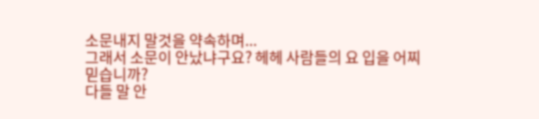소문내지 말것을 약속하며...
그래서 소문이 안났냐구요? 헤헤 사람들의 요 입을 어찌 믿습니까?
다들 말 안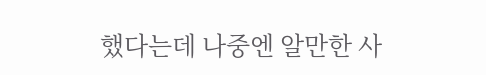했다는데 나중엔 알만한 사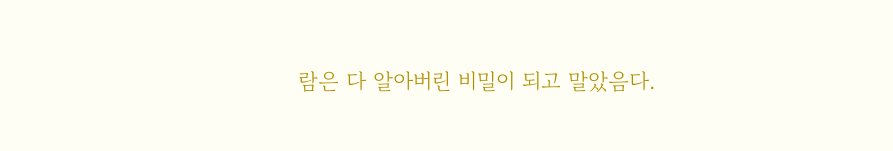람은 다 알아버린 비밀이 되고 말았음다.